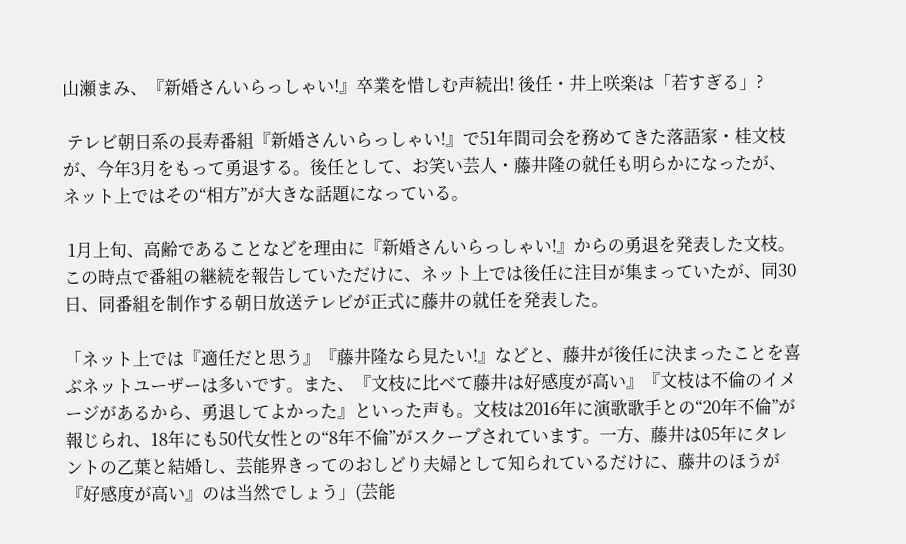山瀬まみ、『新婚さんいらっしゃい!』卒業を惜しむ声続出! 後任・井上咲楽は「若すぎる」?

 テレビ朝日系の長寿番組『新婚さんいらっしゃい!』で51年間司会を務めてきた落語家・桂文枝が、今年3月をもって勇退する。後任として、お笑い芸人・藤井隆の就任も明らかになったが、ネット上ではその“相方”が大きな話題になっている。

 1月上旬、高齢であることなどを理由に『新婚さんいらっしゃい!』からの勇退を発表した文枝。この時点で番組の継続を報告していただけに、ネット上では後任に注目が集まっていたが、同30日、同番組を制作する朝日放送テレビが正式に藤井の就任を発表した。

「ネット上では『適任だと思う』『藤井隆なら見たい!』などと、藤井が後任に決まったことを喜ぶネットユーザーは多いです。また、『文枝に比べて藤井は好感度が高い』『文枝は不倫のイメージがあるから、勇退してよかった』といった声も。文枝は2016年に演歌歌手との“20年不倫”が報じられ、18年にも50代女性との“8年不倫”がスクープされています。一方、藤井は05年にタレントの乙葉と結婚し、芸能界きってのおしどり夫婦として知られているだけに、藤井のほうが『好感度が高い』のは当然でしょう」(芸能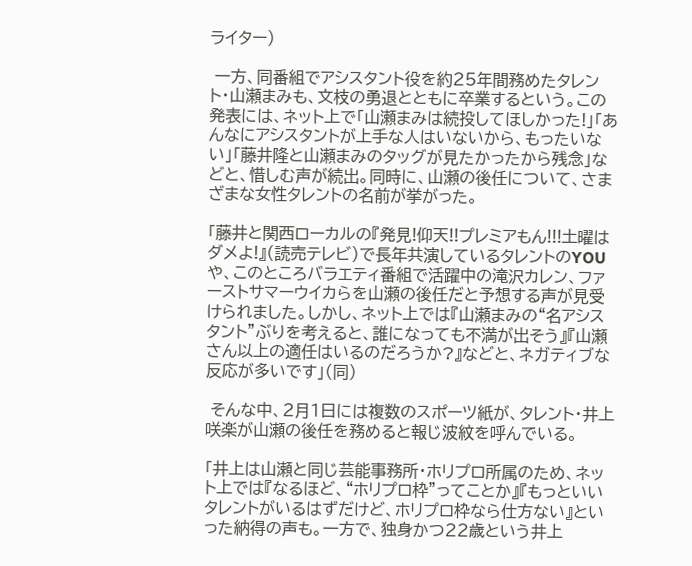ライター)

 一方、同番組でアシスタント役を約25年間務めたタレント・山瀬まみも、文枝の勇退とともに卒業するという。この発表には、ネット上で「山瀬まみは続投してほしかった!」「あんなにアシスタントが上手な人はいないから、もったいない」「藤井隆と山瀬まみのタッグが見たかったから残念」などと、惜しむ声が続出。同時に、山瀬の後任について、さまざまな女性タレントの名前が挙がった。

「藤井と関西ローカルの『発見!仰天!!プレミアもん!!!土曜はダメよ!』(読売テレビ)で長年共演しているタレントのYOUや、このところバラエティ番組で活躍中の滝沢カレン、ファーストサマーウイカらを山瀬の後任だと予想する声が見受けられました。しかし、ネット上では『山瀬まみの“名アシスタント”ぶりを考えると、誰になっても不満が出そう』『山瀬さん以上の適任はいるのだろうか?』などと、ネガティブな反応が多いです」(同)

 そんな中、2月1日には複数のスポーツ紙が、タレント・井上咲楽が山瀬の後任を務めると報じ波紋を呼んでいる。

「井上は山瀬と同じ芸能事務所・ホリプロ所属のため、ネット上では『なるほど、“ホリプロ枠”ってことか』『もっといいタレントがいるはずだけど、ホリプロ枠なら仕方ない』といった納得の声も。一方で、独身かつ22歳という井上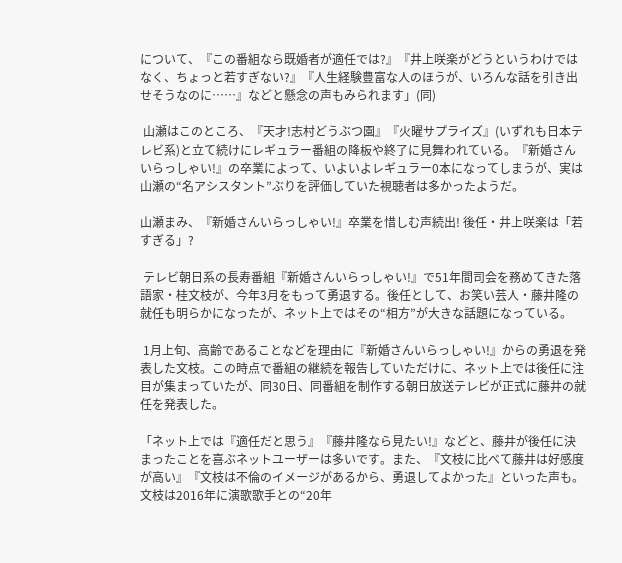について、『この番組なら既婚者が適任では?』『井上咲楽がどうというわけではなく、ちょっと若すぎない?』『人生経験豊富な人のほうが、いろんな話を引き出せそうなのに……』などと懸念の声もみられます」(同)

 山瀬はこのところ、『天才!志村どうぶつ園』『火曜サプライズ』(いずれも日本テレビ系)と立て続けにレギュラー番組の降板や終了に見舞われている。『新婚さんいらっしゃい!』の卒業によって、いよいよレギュラー0本になってしまうが、実は山瀬の“名アシスタント”ぶりを評価していた視聴者は多かったようだ。

山瀬まみ、『新婚さんいらっしゃい!』卒業を惜しむ声続出! 後任・井上咲楽は「若すぎる」?

 テレビ朝日系の長寿番組『新婚さんいらっしゃい!』で51年間司会を務めてきた落語家・桂文枝が、今年3月をもって勇退する。後任として、お笑い芸人・藤井隆の就任も明らかになったが、ネット上ではその“相方”が大きな話題になっている。

 1月上旬、高齢であることなどを理由に『新婚さんいらっしゃい!』からの勇退を発表した文枝。この時点で番組の継続を報告していただけに、ネット上では後任に注目が集まっていたが、同30日、同番組を制作する朝日放送テレビが正式に藤井の就任を発表した。

「ネット上では『適任だと思う』『藤井隆なら見たい!』などと、藤井が後任に決まったことを喜ぶネットユーザーは多いです。また、『文枝に比べて藤井は好感度が高い』『文枝は不倫のイメージがあるから、勇退してよかった』といった声も。文枝は2016年に演歌歌手との“20年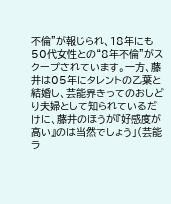不倫”が報じられ、18年にも50代女性との“8年不倫”がスクープされています。一方、藤井は05年にタレントの乙葉と結婚し、芸能界きってのおしどり夫婦として知られているだけに、藤井のほうが『好感度が高い』のは当然でしょう」(芸能ラ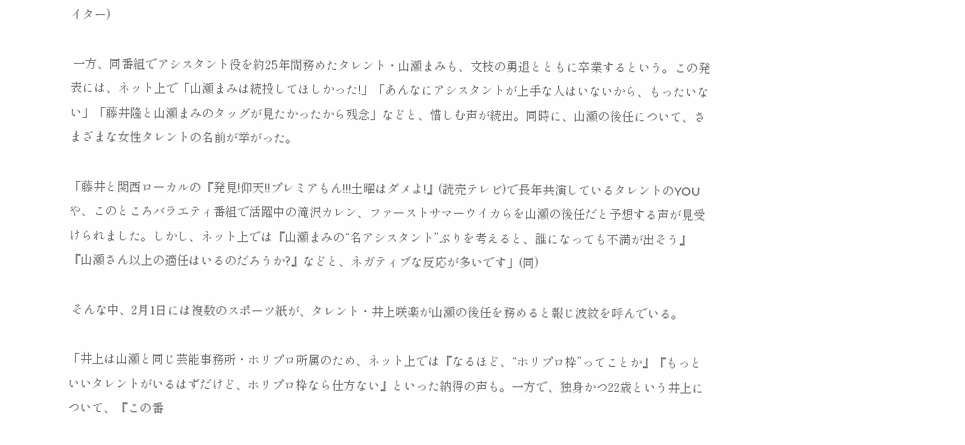イター)

 一方、同番組でアシスタント役を約25年間務めたタレント・山瀬まみも、文枝の勇退とともに卒業するという。この発表には、ネット上で「山瀬まみは続投してほしかった!」「あんなにアシスタントが上手な人はいないから、もったいない」「藤井隆と山瀬まみのタッグが見たかったから残念」などと、惜しむ声が続出。同時に、山瀬の後任について、さまざまな女性タレントの名前が挙がった。

「藤井と関西ローカルの『発見!仰天!!プレミアもん!!!土曜はダメよ!』(読売テレビ)で長年共演しているタレントのYOUや、このところバラエティ番組で活躍中の滝沢カレン、ファーストサマーウイカらを山瀬の後任だと予想する声が見受けられました。しかし、ネット上では『山瀬まみの“名アシスタント”ぶりを考えると、誰になっても不満が出そう』『山瀬さん以上の適任はいるのだろうか?』などと、ネガティブな反応が多いです」(同)

 そんな中、2月1日には複数のスポーツ紙が、タレント・井上咲楽が山瀬の後任を務めると報じ波紋を呼んでいる。

「井上は山瀬と同じ芸能事務所・ホリプロ所属のため、ネット上では『なるほど、“ホリプロ枠”ってことか』『もっといいタレントがいるはずだけど、ホリプロ枠なら仕方ない』といった納得の声も。一方で、独身かつ22歳という井上について、『この番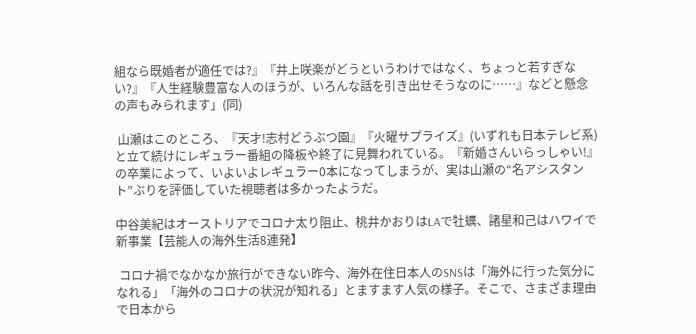組なら既婚者が適任では?』『井上咲楽がどうというわけではなく、ちょっと若すぎない?』『人生経験豊富な人のほうが、いろんな話を引き出せそうなのに……』などと懸念の声もみられます」(同)

 山瀬はこのところ、『天才!志村どうぶつ園』『火曜サプライズ』(いずれも日本テレビ系)と立て続けにレギュラー番組の降板や終了に見舞われている。『新婚さんいらっしゃい!』の卒業によって、いよいよレギュラー0本になってしまうが、実は山瀬の“名アシスタント”ぶりを評価していた視聴者は多かったようだ。

中谷美紀はオーストリアでコロナ太り阻止、桃井かおりはLAで牡蠣、諸星和己はハワイで新事業【芸能人の海外生活8連発】

 コロナ禍でなかなか旅行ができない昨今、海外在住日本人のSNSは「海外に行った気分になれる」「海外のコロナの状況が知れる」とますます人気の様子。そこで、さまざま理由で日本から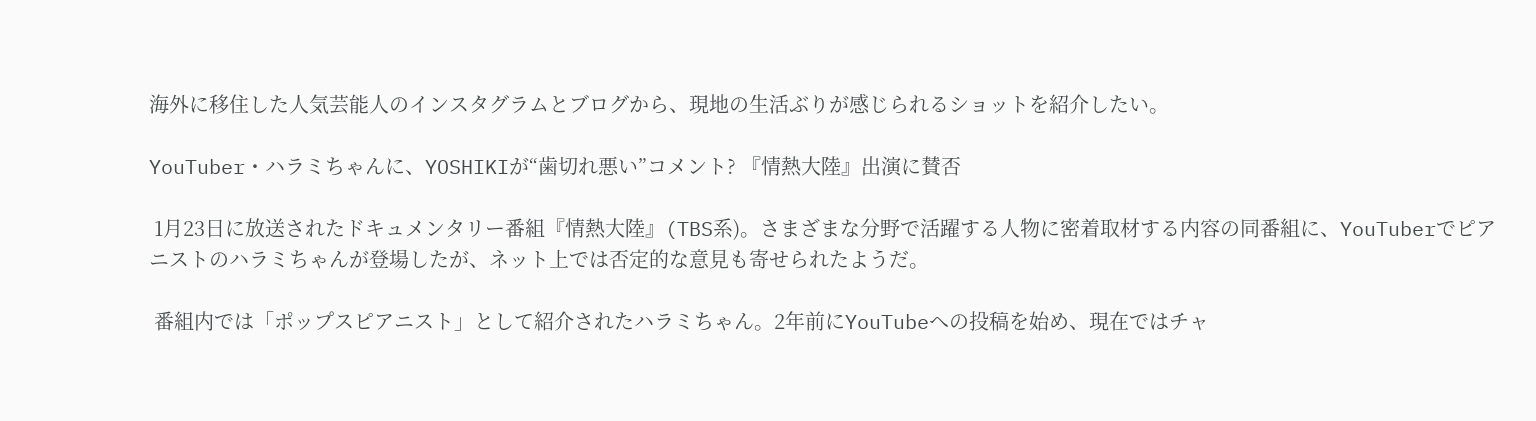海外に移住した人気芸能人のインスタグラムとブログから、現地の生活ぶりが感じられるショットを紹介したい。

YouTuber・ハラミちゃんに、YOSHIKIが“歯切れ悪い”コメント? 『情熱大陸』出演に賛否

 1月23日に放送されたドキュメンタリー番組『情熱大陸』(TBS系)。さまざまな分野で活躍する人物に密着取材する内容の同番組に、YouTuberでピアニストのハラミちゃんが登場したが、ネット上では否定的な意見も寄せられたようだ。

 番組内では「ポップスピアニスト」として紹介されたハラミちゃん。2年前にYouTubeへの投稿を始め、現在ではチャ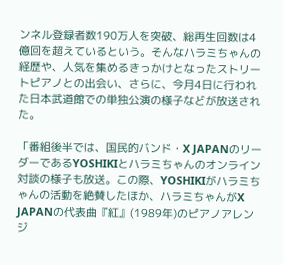ンネル登録者数190万人を突破、総再生回数は4億回を超えているという。そんなハラミちゃんの経歴や、人気を集めるきっかけとなったストリートピアノとの出会い、さらに、今月4日に行われた日本武道館での単独公演の様子などが放送された。

「番組後半では、国民的バンド・X JAPANのリーダーであるYOSHIKIとハラミちゃんのオンライン対談の様子も放送。この際、YOSHIKIがハラミちゃんの活動を絶賛したほか、ハラミちゃんがX JAPANの代表曲『紅』(1989年)のピアノアレンジ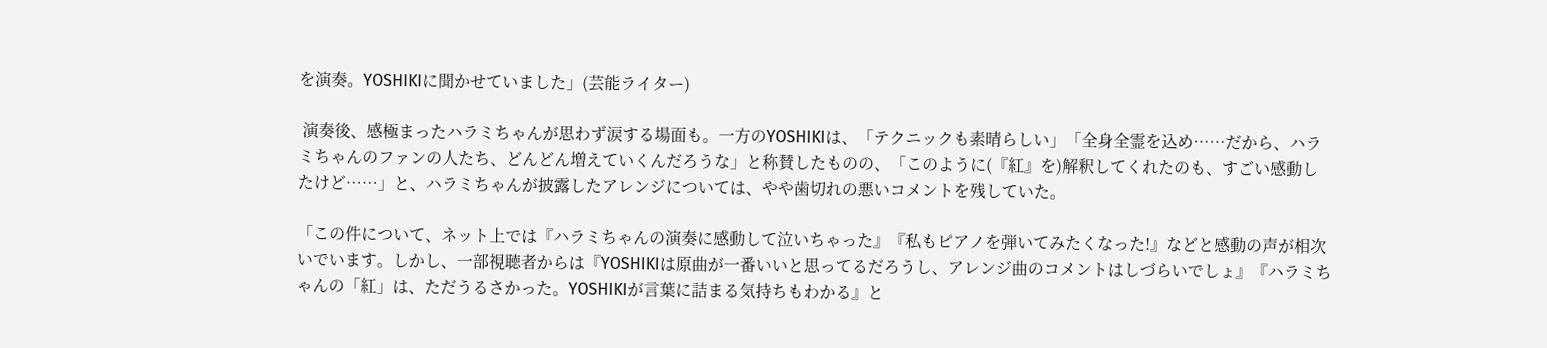を演奏。YOSHIKIに聞かせていました」(芸能ライター)

 演奏後、感極まったハラミちゃんが思わず涙する場面も。一方のYOSHIKIは、「テクニックも素晴らしい」「全身全霊を込め……だから、ハラミちゃんのファンの人たち、どんどん増えていくんだろうな」と称賛したものの、「このように(『紅』を)解釈してくれたのも、すごい感動したけど……」と、ハラミちゃんが披露したアレンジについては、やや歯切れの悪いコメントを残していた。

「この件について、ネット上では『ハラミちゃんの演奏に感動して泣いちゃった』『私もピアノを弾いてみたくなった!』などと感動の声が相次いでいます。しかし、一部視聴者からは『YOSHIKIは原曲が一番いいと思ってるだろうし、アレンジ曲のコメントはしづらいでしょ』『ハラミちゃんの「紅」は、ただうるさかった。YOSHIKIが言葉に詰まる気持ちもわかる』と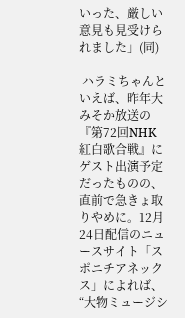いった、厳しい意見も見受けられました」(同)

 ハラミちゃんといえば、昨年大みそか放送の『第72回NHK 紅白歌合戦』にゲスト出演予定だったものの、直前で急きょ取りやめに。12月24日配信のニュースサイト「スポニチアネックス」によれば、“大物ミュージシ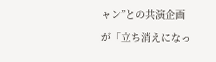ャン”との共演企画が「立ち消えになっ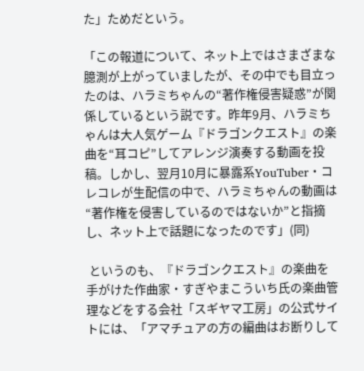た」ためだという。

「この報道について、ネット上ではさまざまな臆測が上がっていましたが、その中でも目立ったのは、ハラミちゃんの“著作権侵害疑惑”が関係しているという説です。昨年9月、ハラミちゃんは大人気ゲーム『ドラゴンクエスト』の楽曲を“耳コピ”してアレンジ演奏する動画を投稿。しかし、翌月10月に暴露系YouTuber・コレコレが生配信の中で、ハラミちゃんの動画は“著作権を侵害しているのではないか”と指摘し、ネット上で話題になったのです」(同)

 というのも、『ドラゴンクエスト』の楽曲を手がけた作曲家・すぎやまこういち氏の楽曲管理などをする会社「スギヤマ工房」の公式サイトには、「アマチュアの方の編曲はお断りして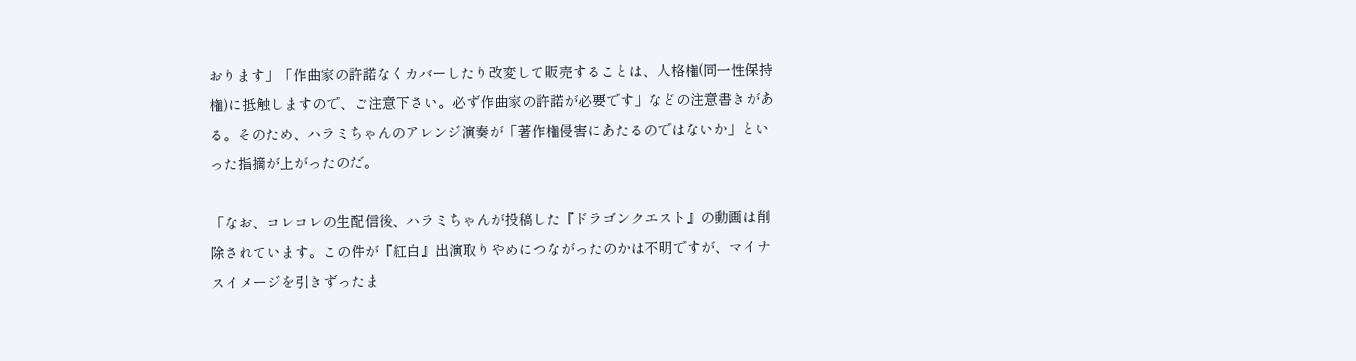おります」「作曲家の許諾なくカバーしたり改変して販売することは、人格権(同一性保持権)に抵触しますので、ご注意下さい。必ず作曲家の許諾が必要です」などの注意書きがある。そのため、ハラミちゃんのアレンジ演奏が「著作権侵害にあたるのではないか」といった指摘が上がったのだ。

「なお、コレコレの生配信後、ハラミちゃんが投稿した『ドラゴンクエスト』の動画は削除されています。この件が『紅白』出演取りやめにつながったのかは不明ですが、マイナスイメージを引きずったま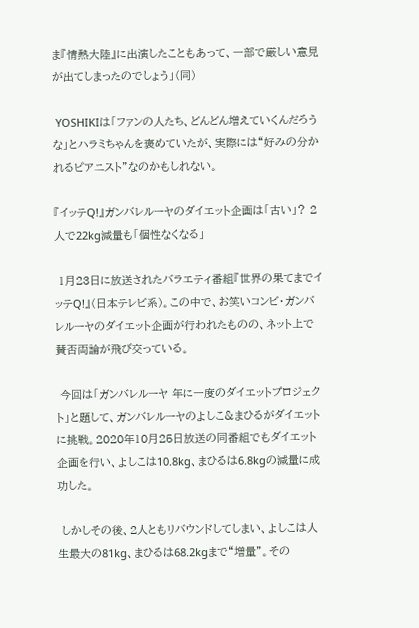ま『情熱大陸』に出演したこともあって、一部で厳しい意見が出てしまったのでしょう」(同)

 YOSHIKIは「ファンの人たち、どんどん増えていくんだろうな」とハラミちゃんを褒めていたが、実際には“好みの分かれるピアニスト”なのかもしれない。

『イッテQ!』ガンバレルーヤのダイエット企画は「古い」? 2人で22kg減量も「個性なくなる」

 1月23日に放送されたバラエティ番組『世界の果てまでイッテQ!』(日本テレビ系)。この中で、お笑いコンビ・ガンバレルーヤのダイエット企画が行われたものの、ネット上で賛否両論が飛び交っている。

 今回は「ガンバレルーヤ 年に一度のダイエットプロジェクト」と題して、ガンバレルーヤのよしこ&まひるがダイエットに挑戦。2020年10月25日放送の同番組でもダイエット企画を行い、よしこは10.8kg、まひるは6.8kgの減量に成功した。

 しかしその後、2人ともリバウンドしてしまい、よしこは人生最大の81kg、まひるは68.2kgまで“増量”。その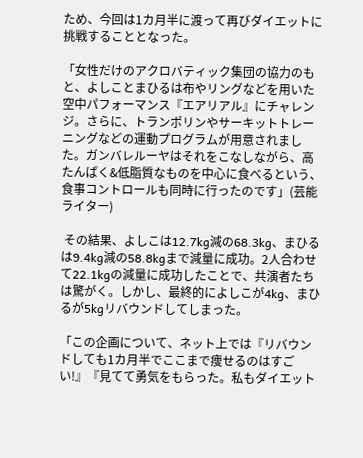ため、今回は1カ月半に渡って再びダイエットに挑戦することとなった。

「女性だけのアクロバティック集団の協力のもと、よしことまひるは布やリングなどを用いた空中パフォーマンス『エアリアル』にチャレンジ。さらに、トランポリンやサーキットトレーニングなどの運動プログラムが用意されました。ガンバレルーヤはそれをこなしながら、高たんぱく&低脂質なものを中心に食べるという、食事コントロールも同時に行ったのです」(芸能ライター)

 その結果、よしこは12.7kg減の68.3kg、まひるは9.4kg減の58.8kgまで減量に成功。2人合わせて22.1kgの減量に成功したことで、共演者たちは驚がく。しかし、最終的によしこが4kg、まひるが5kgリバウンドしてしまった。

「この企画について、ネット上では『リバウンドしても1カ月半でここまで痩せるのはすごい!』『見てて勇気をもらった。私もダイエット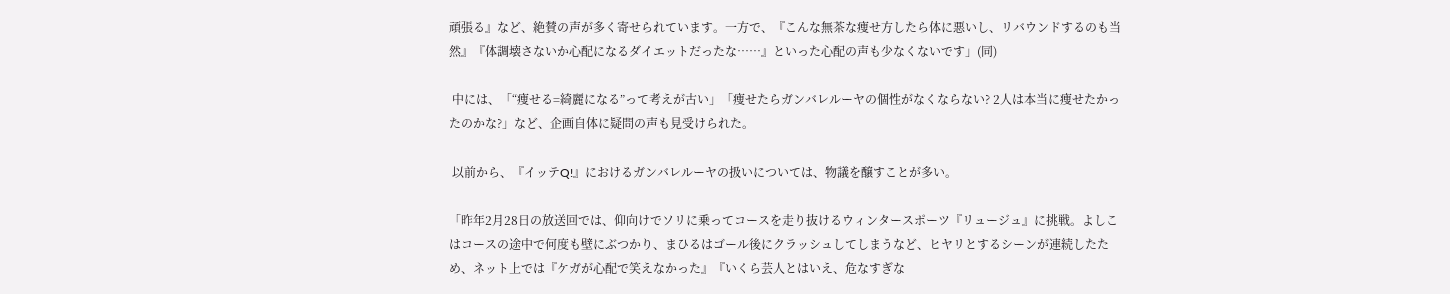頑張る』など、絶賛の声が多く寄せられています。一方で、『こんな無茶な痩せ方したら体に悪いし、リバウンドするのも当然』『体調壊さないか心配になるダイエットだったな……』といった心配の声も少なくないです」(同)

 中には、「“痩せる=綺麗になる”って考えが古い」「痩せたらガンバレルーヤの個性がなくならない? 2人は本当に痩せたかったのかな?」など、企画自体に疑問の声も見受けられた。

 以前から、『イッテQ!』におけるガンバレルーヤの扱いについては、物議を醸すことが多い。

「昨年2月28日の放送回では、仰向けでソリに乗ってコースを走り抜けるウィンタースポーツ『リュージュ』に挑戦。よしこはコースの途中で何度も壁にぶつかり、まひるはゴール後にクラッシュしてしまうなど、ヒヤリとするシーンが連続したため、ネット上では『ケガが心配で笑えなかった』『いくら芸人とはいえ、危なすぎな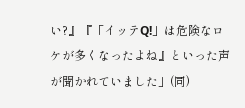い?』『「イッテQ!」は危険なロケが多くなったよね』といった声が聞かれていました」(同)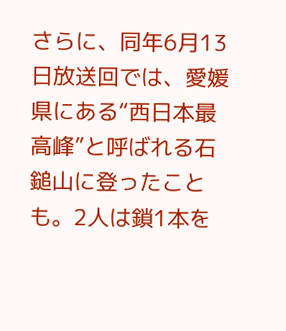さらに、同年6月13日放送回では、愛媛県にある“西日本最高峰”と呼ばれる石鎚山に登ったことも。2人は鎖1本を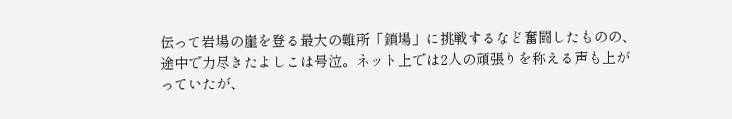伝って岩場の崖を登る最大の難所「鎖場」に挑戦するなど奮闘したものの、途中で力尽きたよしこは号泣。ネット上では2人の頑張りを称える声も上がっていたが、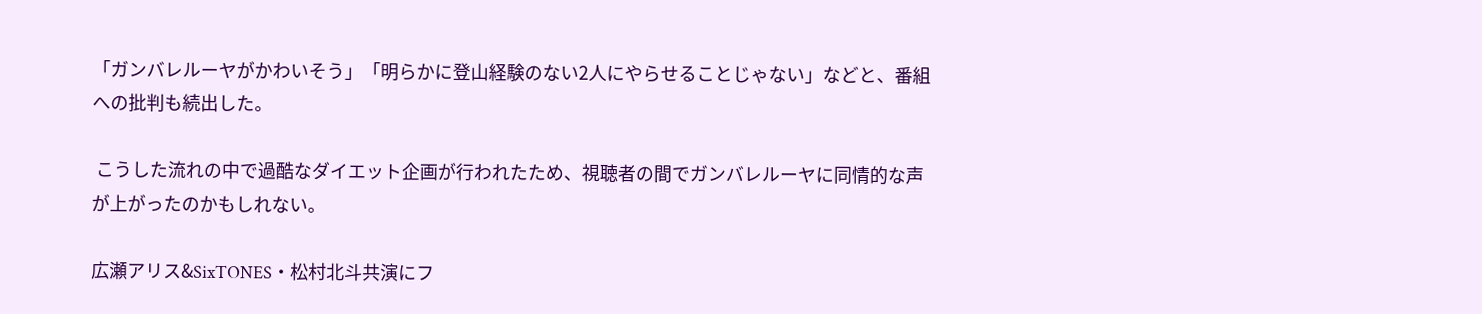「ガンバレルーヤがかわいそう」「明らかに登山経験のない2人にやらせることじゃない」などと、番組への批判も続出した。

 こうした流れの中で過酷なダイエット企画が行われたため、視聴者の間でガンバレルーヤに同情的な声が上がったのかもしれない。

広瀬アリス&SixTONES・松村北斗共演にフ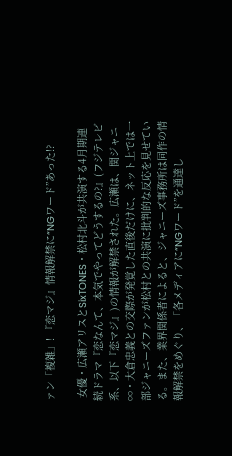ァン「複雑」! 『恋マジ』情報解禁に“NGワード”あった!?

 女優・広瀬アリスとSixTONES・松村北斗が共演する4月期連続ドラマ『恋なんて、本気でやってどうするの?』(フジテレビ系、以下『恋マジ』)の情報が解禁された。広瀬は、関ジャニ∞・大倉忠義との交際が発覚した直後だけに、ネット上では一部ジャニーズファンが松村との共演に批判的な反応を見せている。また、業界関係者によると、ジャニーズ事務所は同作の情報解禁をめぐり、「各メディアに“NGワード”を通達し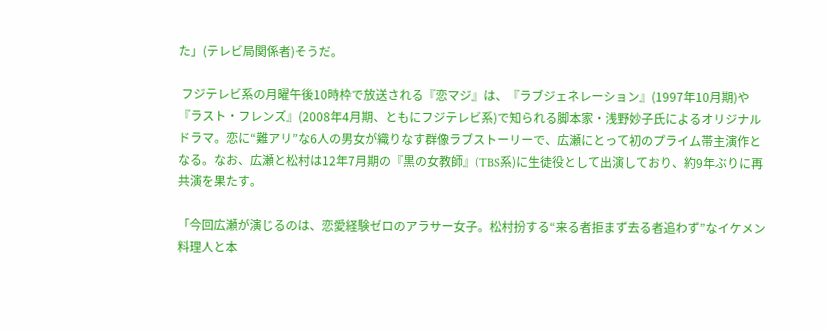た」(テレビ局関係者)そうだ。

 フジテレビ系の月曜午後10時枠で放送される『恋マジ』は、『ラブジェネレーション』(1997年10月期)や『ラスト・フレンズ』(2008年4月期、ともにフジテレビ系)で知られる脚本家・浅野妙子氏によるオリジナルドラマ。恋に“難アリ”な6人の男女が織りなす群像ラブストーリーで、広瀬にとって初のプライム帯主演作となる。なお、広瀬と松村は12年7月期の『黒の女教師』(TBS系)に生徒役として出演しており、約9年ぶりに再共演を果たす。

「今回広瀬が演じるのは、恋愛経験ゼロのアラサー女子。松村扮する“来る者拒まず去る者追わず”なイケメン料理人と本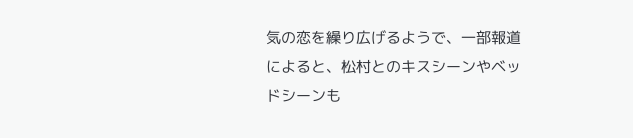気の恋を繰り広げるようで、一部報道によると、松村とのキスシーンやベッドシーンも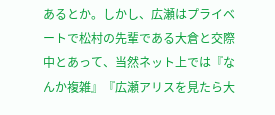あるとか。しかし、広瀬はプライベートで松村の先輩である大倉と交際中とあって、当然ネット上では『なんか複雑』『広瀬アリスを見たら大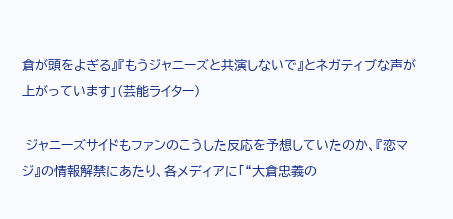倉が頭をよぎる』『もうジャニーズと共演しないで』とネガティブな声が上がっています」(芸能ライター)

 ジャニーズサイドもファンのこうした反応を予想していたのか、『恋マジ』の情報解禁にあたり、各メディアに「“大倉忠義の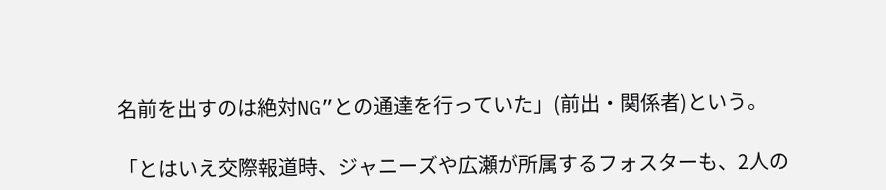名前を出すのは絶対NG”との通達を行っていた」(前出・関係者)という。

「とはいえ交際報道時、ジャニーズや広瀬が所属するフォスターも、2人の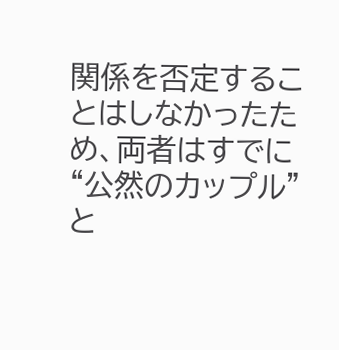関係を否定することはしなかったため、両者はすでに“公然のカップル”と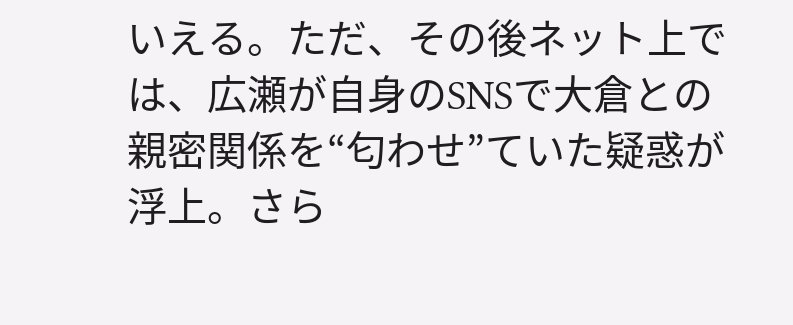いえる。ただ、その後ネット上では、広瀬が自身のSNSで大倉との親密関係を“匂わせ”ていた疑惑が浮上。さら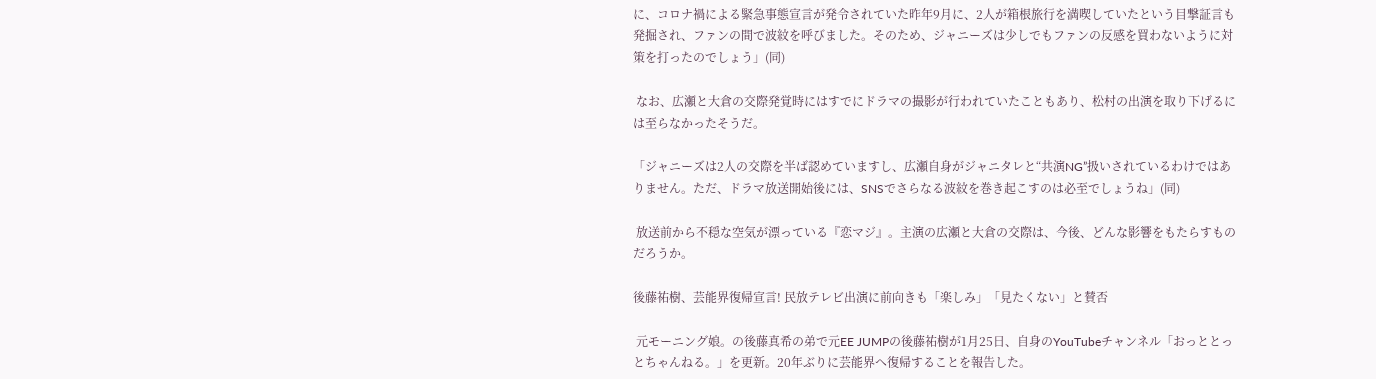に、コロナ禍による緊急事態宣言が発令されていた昨年9月に、2人が箱根旅行を満喫していたという目撃証言も発掘され、ファンの間で波紋を呼びました。そのため、ジャニーズは少しでもファンの反感を買わないように対策を打ったのでしょう」(同)

 なお、広瀬と大倉の交際発覚時にはすでにドラマの撮影が行われていたこともあり、松村の出演を取り下げるには至らなかったそうだ。

「ジャニーズは2人の交際を半ば認めていますし、広瀬自身がジャニタレと“共演NG”扱いされているわけではありません。ただ、ドラマ放送開始後には、SNSでさらなる波紋を巻き起こすのは必至でしょうね」(同)

 放送前から不穏な空気が漂っている『恋マジ』。主演の広瀬と大倉の交際は、今後、どんな影響をもたらすものだろうか。

後藤祐樹、芸能界復帰宣言! 民放テレビ出演に前向きも「楽しみ」「見たくない」と賛否

 元モーニング娘。の後藤真希の弟で元EE JUMPの後藤祐樹が1月25日、自身のYouTubeチャンネル「おっととっとちゃんねる。」を更新。20年ぶりに芸能界へ復帰することを報告した。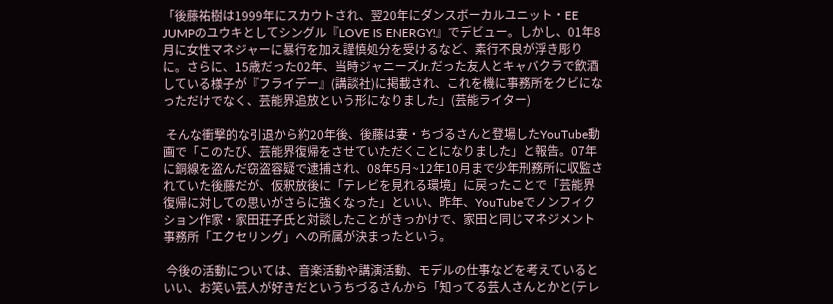「後藤祐樹は1999年にスカウトされ、翌20年にダンスボーカルユニット・EE JUMPのユウキとしてシングル『LOVE IS ENERGY!』でデビュー。しかし、01年8月に女性マネジャーに暴行を加え謹慎処分を受けるなど、素行不良が浮き彫りに。さらに、15歳だった02年、当時ジャニーズJr.だった友人とキャバクラで飲酒している様子が『フライデー』(講談社)に掲載され、これを機に事務所をクビになっただけでなく、芸能界追放という形になりました」(芸能ライター)

 そんな衝撃的な引退から約20年後、後藤は妻・ちづるさんと登場したYouTube動画で「このたび、芸能界復帰をさせていただくことになりました」と報告。07年に銅線を盗んだ窃盗容疑で逮捕され、08年5月~12年10月まで少年刑務所に収監されていた後藤だが、仮釈放後に「テレビを見れる環境」に戻ったことで「芸能界復帰に対しての思いがさらに強くなった」といい、昨年、YouTubeでノンフィクション作家・家田荘子氏と対談したことがきっかけで、家田と同じマネジメント事務所「エクセリング」への所属が決まったという。

 今後の活動については、音楽活動や講演活動、モデルの仕事などを考えているといい、お笑い芸人が好きだというちづるさんから「知ってる芸人さんとかと(テレ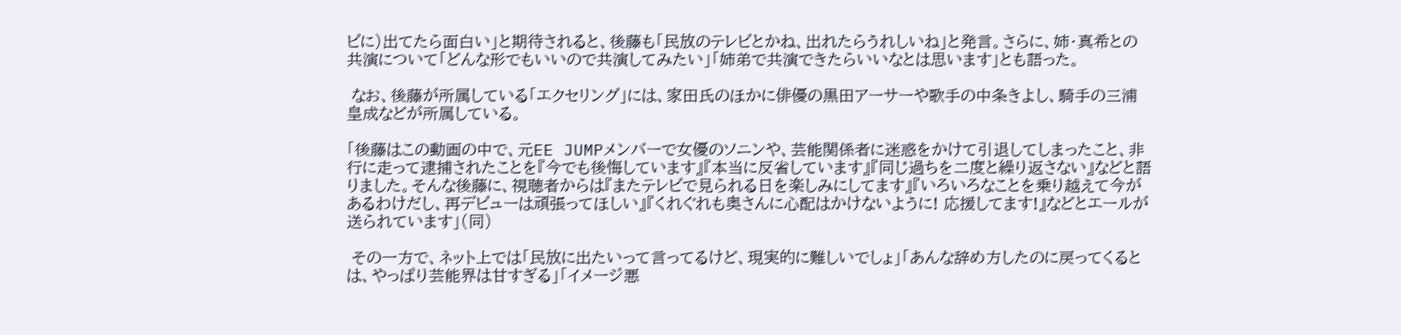ビに)出てたら面白い」と期待されると、後藤も「民放のテレビとかね、出れたらうれしいね」と発言。さらに、姉・真希との共演について「どんな形でもいいので共演してみたい」「姉弟で共演できたらいいなとは思います」とも語った。

 なお、後藤が所属している「エクセリング」には、家田氏のほかに俳優の黒田アーサーや歌手の中条きよし、騎手の三浦皇成などが所属している。

「後藤はこの動画の中で、元EE JUMPメンバーで女優のソニンや、芸能関係者に迷惑をかけて引退してしまったこと、非行に走って逮捕されたことを『今でも後悔しています』『本当に反省しています』『同じ過ちを二度と繰り返さない』などと語りました。そんな後藤に、視聴者からは『またテレビで見られる日を楽しみにしてます』『いろいろなことを乗り越えて今があるわけだし、再デビューは頑張ってほしい』『くれぐれも奥さんに心配はかけないように! 応援してます!』などとエールが送られています」(同)

 その一方で、ネット上では「民放に出たいって言ってるけど、現実的に難しいでしょ」「あんな辞め方したのに戻ってくるとは、やっぱり芸能界は甘すぎる」「イメージ悪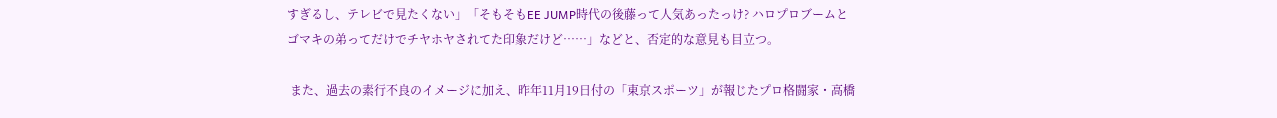すぎるし、テレビで見たくない」「そもそもEE JUMP時代の後藤って人気あったっけ? ハロプロブームとゴマキの弟ってだけでチヤホヤされてた印象だけど……」などと、否定的な意見も目立つ。

 また、過去の素行不良のイメージに加え、昨年11月19日付の「東京スポーツ」が報じたプロ格闘家・高橋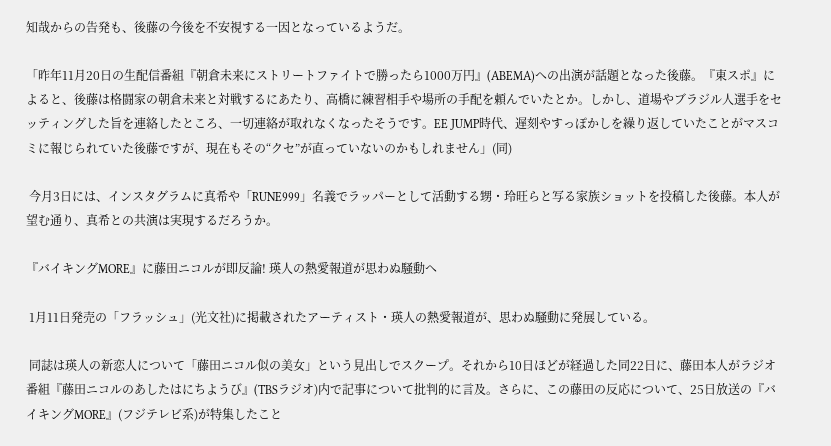知哉からの告発も、後藤の今後を不安視する一因となっているようだ。

「昨年11月20日の生配信番組『朝倉未来にストリートファイトで勝ったら1000万円』(ABEMA)への出演が話題となった後藤。『東スポ』によると、後藤は格闘家の朝倉未来と対戦するにあたり、高橋に練習相手や場所の手配を頼んでいたとか。しかし、道場やブラジル人選手をセッティングした旨を連絡したところ、一切連絡が取れなくなったそうです。EE JUMP時代、遅刻やすっぽかしを繰り返していたことがマスコミに報じられていた後藤ですが、現在もその“クセ”が直っていないのかもしれません」(同)

 今月3日には、インスタグラムに真希や「RUNE999」名義でラッパーとして活動する甥・玲旺らと写る家族ショットを投稿した後藤。本人が望む通り、真希との共演は実現するだろうか。

『バイキングMORE』に藤田ニコルが即反論! 瑛人の熱愛報道が思わぬ騒動へ

 1月11日発売の「フラッシュ」(光文社)に掲載されたアーティスト・瑛人の熱愛報道が、思わぬ騒動に発展している。

 同誌は瑛人の新恋人について「藤田ニコル似の美女」という見出しでスクープ。それから10日ほどが経過した同22日に、藤田本人がラジオ番組『藤田ニコルのあしたはにちようび』(TBSラジオ)内で記事について批判的に言及。さらに、この藤田の反応について、25日放送の『バイキングMORE』(フジテレビ系)が特集したこと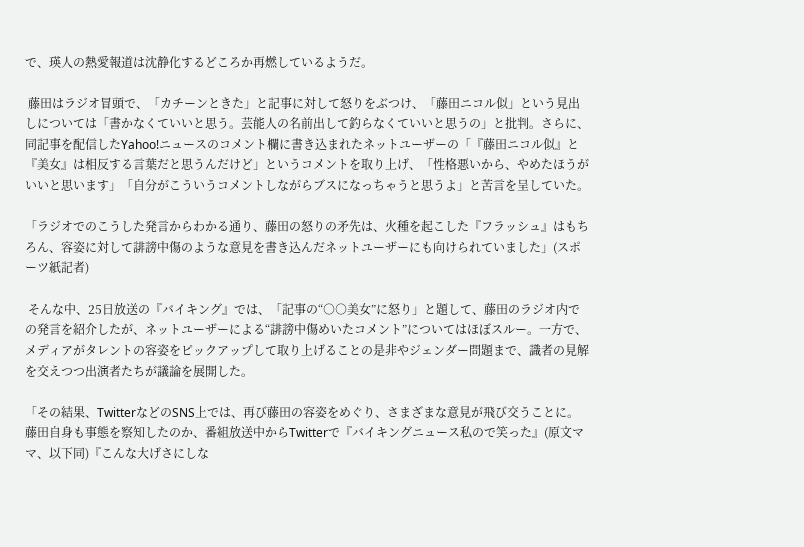で、瑛人の熱愛報道は沈静化するどころか再燃しているようだ。

 藤田はラジオ冒頭で、「カチーンときた」と記事に対して怒りをぶつけ、「藤田ニコル似」という見出しについては「書かなくていいと思う。芸能人の名前出して釣らなくていいと思うの」と批判。さらに、同記事を配信したYahoo!ニュースのコメント欄に書き込まれたネットユーザーの「『藤田ニコル似』と『美女』は相反する言葉だと思うんだけど」というコメントを取り上げ、「性格悪いから、やめたほうがいいと思います」「自分がこういうコメントしながらブスになっちゃうと思うよ」と苦言を呈していた。

「ラジオでのこうした発言からわかる通り、藤田の怒りの矛先は、火種を起こした『フラッシュ』はもちろん、容姿に対して誹謗中傷のような意見を書き込んだネットユーザーにも向けられていました」(スポーツ紙記者)

 そんな中、25日放送の『バイキング』では、「記事の“○○美女”に怒り」と題して、藤田のラジオ内での発言を紹介したが、ネットユーザーによる“誹謗中傷めいたコメント”についてはほぼスルー。一方で、メディアがタレントの容姿をピックアップして取り上げることの是非やジェンダー問題まで、識者の見解を交えつつ出演者たちが議論を展開した。

「その結果、TwitterなどのSNS上では、再び藤田の容姿をめぐり、さまざまな意見が飛び交うことに。藤田自身も事態を察知したのか、番組放送中からTwitterで『バイキングニュース私ので笑った』(原文ママ、以下同)『こんな大げさにしな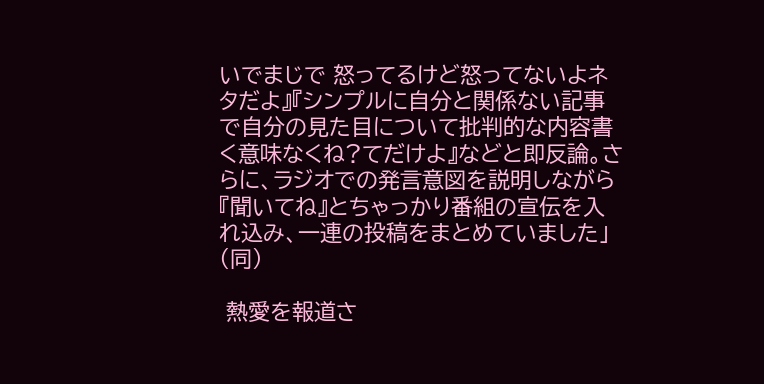いでまじで 怒ってるけど怒ってないよネタだよ』『シンプルに自分と関係ない記事で自分の見た目について批判的な内容書く意味なくね?てだけよ』などと即反論。さらに、ラジオでの発言意図を説明しながら『聞いてね』とちゃっかり番組の宣伝を入れ込み、一連の投稿をまとめていました」(同)

 熱愛を報道さ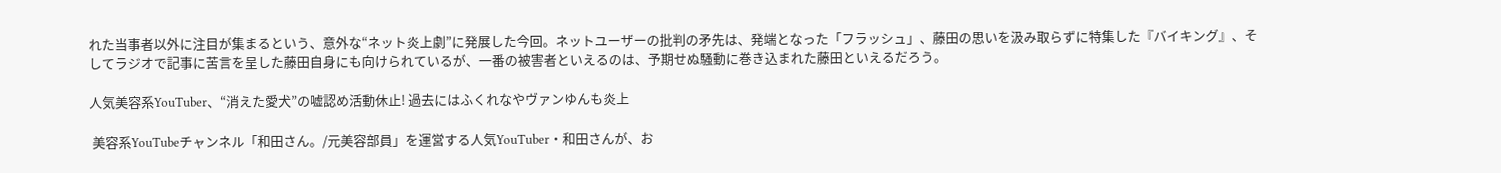れた当事者以外に注目が集まるという、意外な“ネット炎上劇”に発展した今回。ネットユーザーの批判の矛先は、発端となった「フラッシュ」、藤田の思いを汲み取らずに特集した『バイキング』、そしてラジオで記事に苦言を呈した藤田自身にも向けられているが、一番の被害者といえるのは、予期せぬ騒動に巻き込まれた藤田といえるだろう。

人気美容系YouTuber、“消えた愛犬”の嘘認め活動休止! 過去にはふくれなやヴァンゆんも炎上

 美容系YouTubeチャンネル「和田さん。/元美容部員」を運営する人気YouTuber・和田さんが、お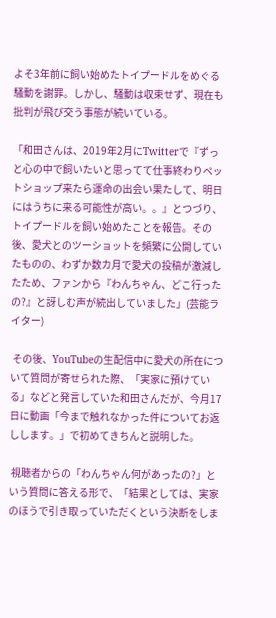よそ3年前に飼い始めたトイプードルをめぐる騒動を謝罪。しかし、騒動は収束せず、現在も批判が飛び交う事態が続いている。

「和田さんは、2019年2月にTwitterで『ずっと心の中で飼いたいと思ってて仕事終わりペットショップ来たら運命の出会い果たして、明日にはうちに来る可能性が高い。。』とつづり、トイプードルを飼い始めたことを報告。その後、愛犬とのツーショットを頻繁に公開していたものの、わずか数カ月で愛犬の投稿が激減したため、ファンから『わんちゃん、どこ行ったの?』と訝しむ声が続出していました」(芸能ライター)

 その後、YouTubeの生配信中に愛犬の所在について質問が寄せられた際、「実家に預けている」などと発言していた和田さんだが、今月17日に動画「今まで触れなかった件についてお返しします。」で初めてきちんと説明した。

 視聴者からの「わんちゃん何があったの?」という質問に答える形で、「結果としては、実家のほうで引き取っていただくという決断をしま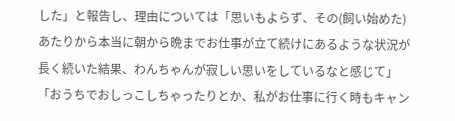した」と報告し、理由については「思いもよらず、その(飼い始めた)あたりから本当に朝から晩までお仕事が立て続けにあるような状況が長く続いた結果、わんちゃんが寂しい思いをしているなと感じて」「おうちでおしっこしちゃったりとか、私がお仕事に行く時もキャン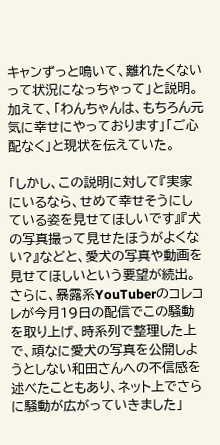キャンずっと鳴いて、離れたくないって状況になっちゃって」と説明。加えて、「わんちゃんは、もちろん元気に幸せにやっております」「ご心配なく」と現状を伝えていた。

「しかし、この説明に対して『実家にいるなら、せめて幸せそうにしている姿を見せてほしいです』『犬の写真撮って見せたほうがよくない?』などと、愛犬の写真や動画を見せてほしいという要望が続出。さらに、暴露系YouTuberのコレコレが今月19日の配信でこの騒動を取り上げ、時系列で整理した上で、頑なに愛犬の写真を公開しようとしない和田さんへの不信感を述べたこともあり、ネット上でさらに騒動が広がっていきました」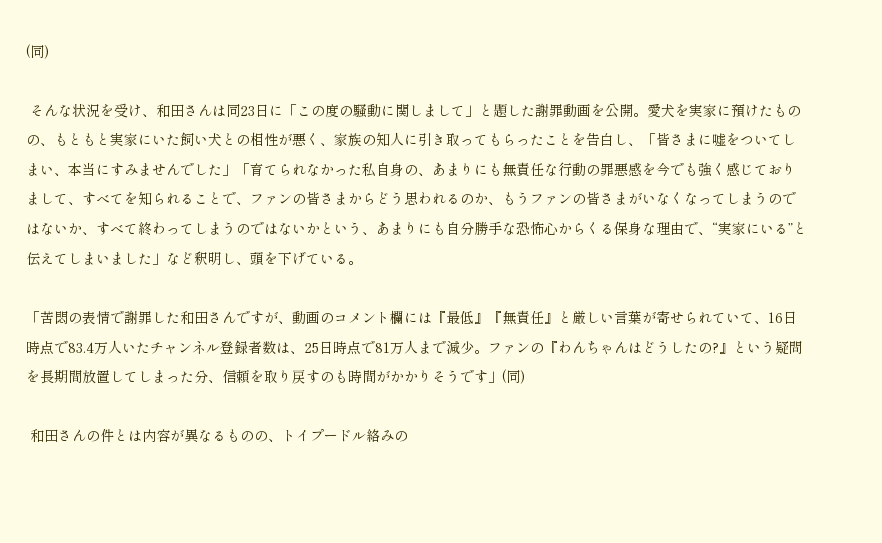(同)

 そんな状況を受け、和田さんは同23日に「この度の騒動に関しまして」と題した謝罪動画を公開。愛犬を実家に預けたものの、もともと実家にいた飼い犬との相性が悪く、家族の知人に引き取ってもらったことを告白し、「皆さまに嘘をついてしまい、本当にすみませんでした」「育てられなかった私自身の、あまりにも無責任な行動の罪悪感を今でも強く感じておりまして、すべてを知られることで、ファンの皆さまからどう思われるのか、もうファンの皆さまがいなくなってしまうのではないか、すべて終わってしまうのではないかという、あまりにも自分勝手な恐怖心からくる保身な理由で、“実家にいる”と伝えてしまいました」など釈明し、頭を下げている。

「苦悶の表情で謝罪した和田さんですが、動画のコメント欄には『最低』『無責任』と厳しい言葉が寄せられていて、16日時点で83.4万人いたチャンネル登録者数は、25日時点で81万人まで減少。ファンの『わんちゃんはどうしたの?』という疑問を長期間放置してしまった分、信頼を取り戻すのも時間がかかりそうです」(同)

 和田さんの件とは内容が異なるものの、トイプードル絡みの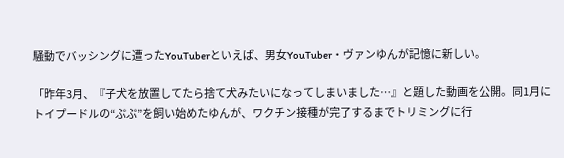騒動でバッシングに遭ったYouTuberといえば、男女YouTuber・ヴァンゆんが記憶に新しい。

「昨年3月、『子犬を放置してたら捨て犬みたいになってしまいました…』と題した動画を公開。同1月にトイプードルの“ぷぷ”を飼い始めたゆんが、ワクチン接種が完了するまでトリミングに行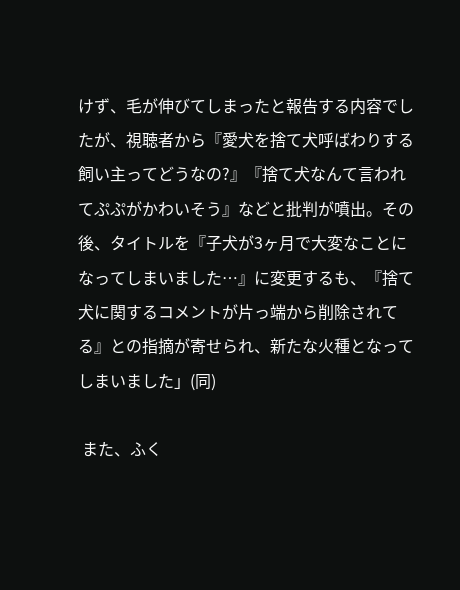けず、毛が伸びてしまったと報告する内容でしたが、視聴者から『愛犬を捨て犬呼ばわりする飼い主ってどうなの?』『捨て犬なんて言われてぷぷがかわいそう』などと批判が噴出。その後、タイトルを『子犬が3ヶ月で大変なことになってしまいました…』に変更するも、『捨て犬に関するコメントが片っ端から削除されてる』との指摘が寄せられ、新たな火種となってしまいました」(同)

 また、ふく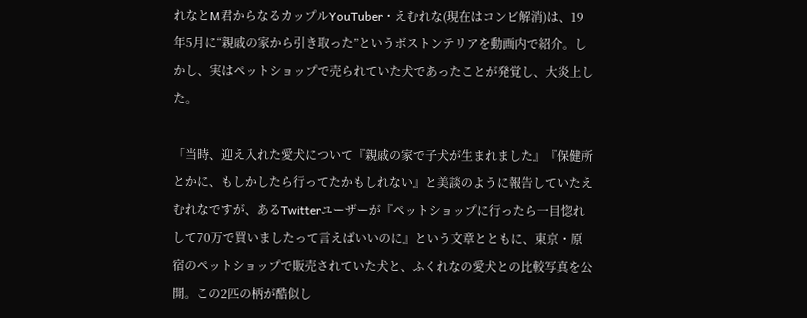れなとM君からなるカップルYouTuber・えむれな(現在はコンビ解消)は、19年5月に“親戚の家から引き取った”というボストンテリアを動画内で紹介。しかし、実はペットショップで売られていた犬であったことが発覚し、大炎上した。

「当時、迎え入れた愛犬について『親戚の家で子犬が生まれました』『保健所とかに、もしかしたら行ってたかもしれない』と美談のように報告していたえむれなですが、あるTwitterユーザーが『ペットショップに行ったら一目惚れして70万で買いましたって言えばいいのに』という文章とともに、東京・原宿のペットショップで販売されていた犬と、ふくれなの愛犬との比較写真を公開。この2匹の柄が酷似し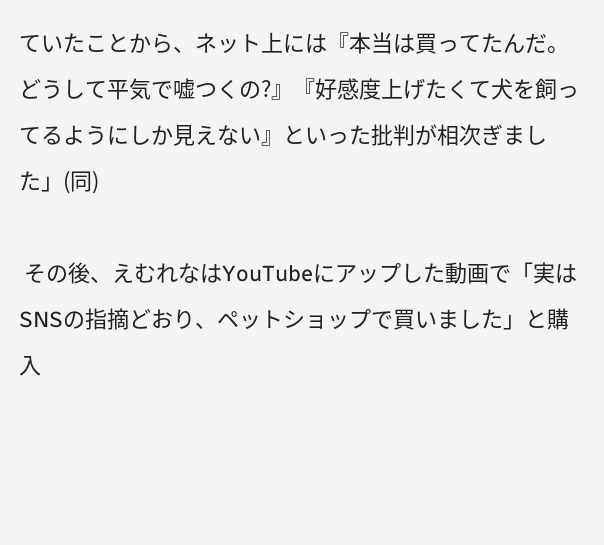ていたことから、ネット上には『本当は買ってたんだ。どうして平気で嘘つくの?』『好感度上げたくて犬を飼ってるようにしか見えない』といった批判が相次ぎました」(同)

 その後、えむれなはYouTubeにアップした動画で「実はSNSの指摘どおり、ペットショップで買いました」と購入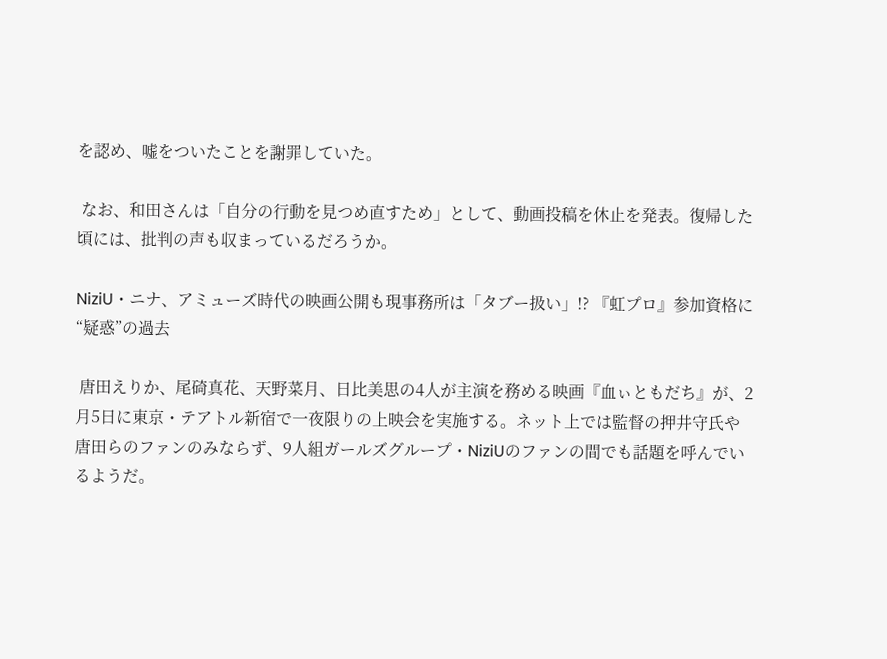を認め、嘘をついたことを謝罪していた。

 なお、和田さんは「自分の行動を見つめ直すため」として、動画投稿を休止を発表。復帰した頃には、批判の声も収まっているだろうか。

NiziU・ニナ、アミューズ時代の映画公開も現事務所は「タブー扱い」!? 『虹プロ』参加資格に“疑惑”の過去

 唐田えりか、尾碕真花、天野菜月、日比美思の4人が主演を務める映画『血ぃともだち』が、2月5日に東京・テアトル新宿で一夜限りの上映会を実施する。ネット上では監督の押井守氏や唐田らのファンのみならず、9人組ガールズグループ・NiziUのファンの間でも話題を呼んでいるようだ。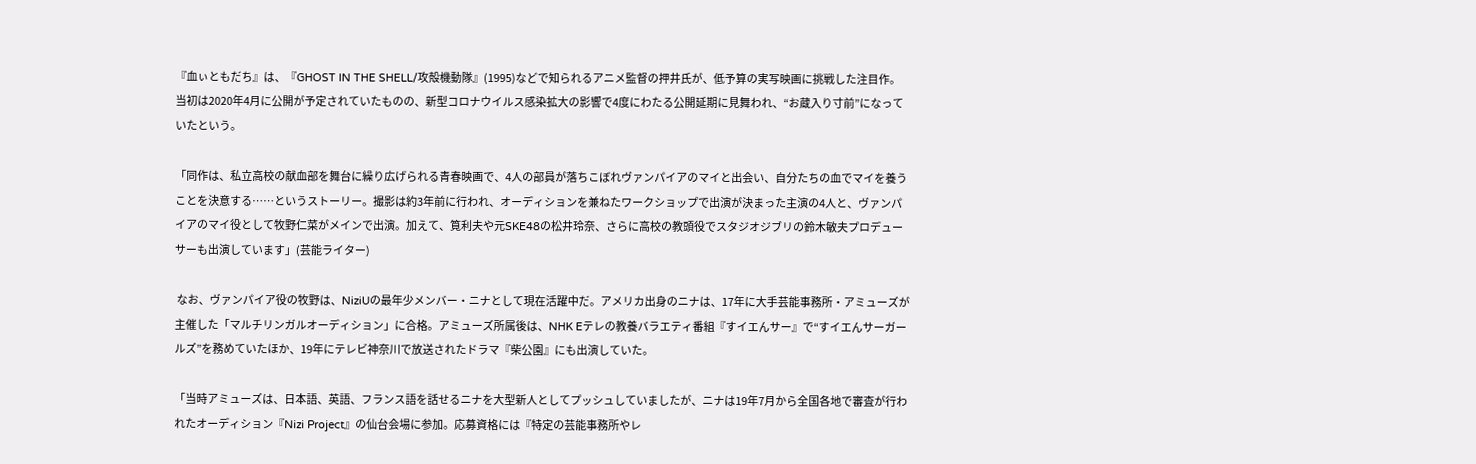『血ぃともだち』は、『GHOST IN THE SHELL/攻殻機動隊』(1995)などで知られるアニメ監督の押井氏が、低予算の実写映画に挑戦した注目作。当初は2020年4月に公開が予定されていたものの、新型コロナウイルス感染拡大の影響で4度にわたる公開延期に見舞われ、“お蔵入り寸前”になっていたという。

「同作は、私立高校の献血部を舞台に繰り広げられる青春映画で、4人の部員が落ちこぼれヴァンパイアのマイと出会い、自分たちの血でマイを養うことを決意する……というストーリー。撮影は約3年前に行われ、オーディションを兼ねたワークショップで出演が決まった主演の4人と、ヴァンパイアのマイ役として牧野仁菜がメインで出演。加えて、筧利夫や元SKE48の松井玲奈、さらに高校の教頭役でスタジオジブリの鈴木敏夫プロデューサーも出演しています」(芸能ライター)

 なお、ヴァンパイア役の牧野は、NiziUの最年少メンバー・ニナとして現在活躍中だ。アメリカ出身のニナは、17年に大手芸能事務所・アミューズが主催した「マルチリンガルオーディション」に合格。アミューズ所属後は、NHK Eテレの教養バラエティ番組『すイエんサー』で“すイエんサーガールズ”を務めていたほか、19年にテレビ神奈川で放送されたドラマ『柴公園』にも出演していた。

「当時アミューズは、日本語、英語、フランス語を話せるニナを大型新人としてプッシュしていましたが、ニナは19年7月から全国各地で審査が行われたオーディション『Nizi Project』の仙台会場に参加。応募資格には『特定の芸能事務所やレ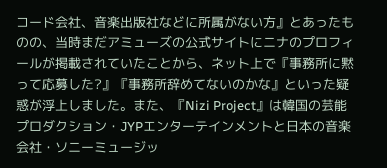コード会社、音楽出版社などに所属がない方』とあったものの、当時まだアミューズの公式サイトにニナのプロフィールが掲載されていたことから、ネット上で『事務所に黙って応募した?』『事務所辞めてないのかな』といった疑惑が浮上しました。また、『Nizi Project』は韓国の芸能プロダクション・JYPエンターテインメントと日本の音楽会社・ソニーミュージッ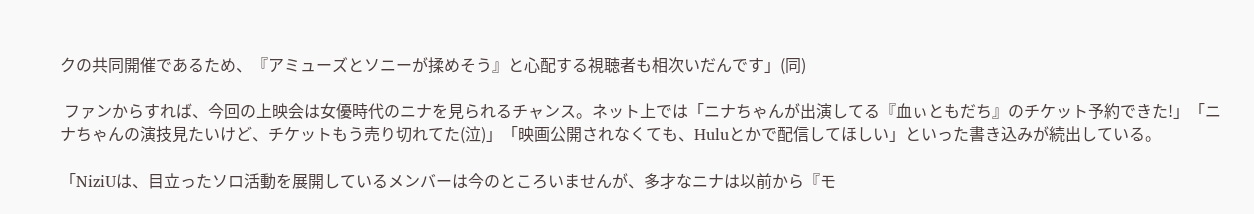クの共同開催であるため、『アミューズとソニーが揉めそう』と心配する視聴者も相次いだんです」(同)

 ファンからすれば、今回の上映会は女優時代のニナを見られるチャンス。ネット上では「ニナちゃんが出演してる『血ぃともだち』のチケット予約できた!」「ニナちゃんの演技見たいけど、チケットもう売り切れてた(泣)」「映画公開されなくても、Huluとかで配信してほしい」といった書き込みが続出している。

「NiziUは、目立ったソロ活動を展開しているメンバーは今のところいませんが、多才なニナは以前から『モ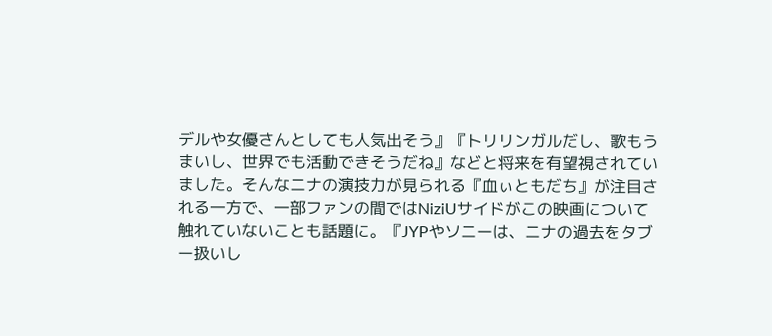デルや女優さんとしても人気出そう』『トリリンガルだし、歌もうまいし、世界でも活動できそうだね』などと将来を有望視されていました。そんなニナの演技力が見られる『血ぃともだち』が注目される一方で、一部ファンの間ではNiziUサイドがこの映画について触れていないことも話題に。『JYPやソニーは、ニナの過去をタブー扱いし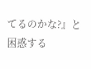てるのかな?』と困惑する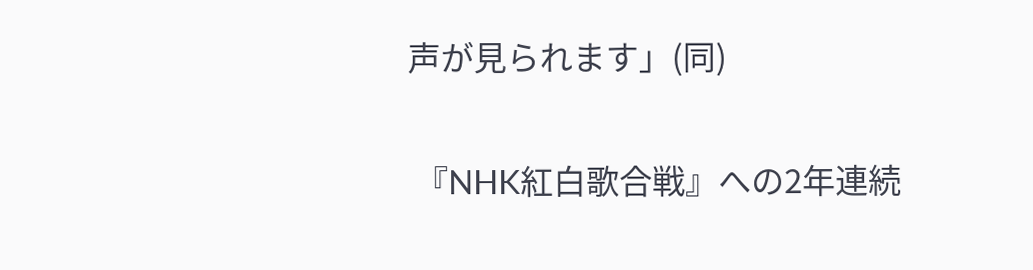声が見られます」(同)

 『NHK紅白歌合戦』への2年連続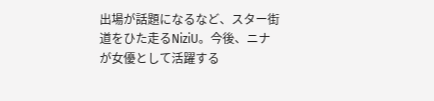出場が話題になるなど、スター街道をひた走るNiziU。今後、ニナが女優として活躍する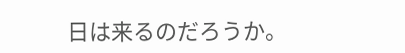日は来るのだろうか。